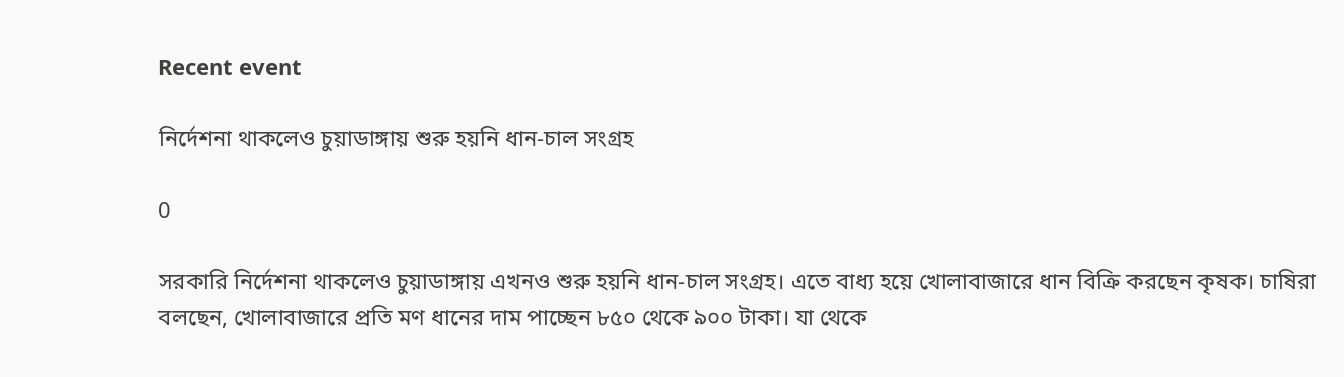Recent event

নির্দেশনা থাকলেও চুয়াডাঙ্গায় শুরু হয়নি ধান-চাল সংগ্রহ

0

সরকারি নির্দেশনা থাকলেও চুয়াডাঙ্গায় এখনও শুরু হয়নি ধান-চাল সংগ্রহ। এতে বাধ্য হয়ে খোলাবাজারে ধান বিক্রি করছেন কৃষক। চাষিরা বলছেন, খোলাবাজারে প্রতি মণ ধানের দাম পাচ্ছেন ৮৫০ থেকে ৯০০ টাকা। যা থেকে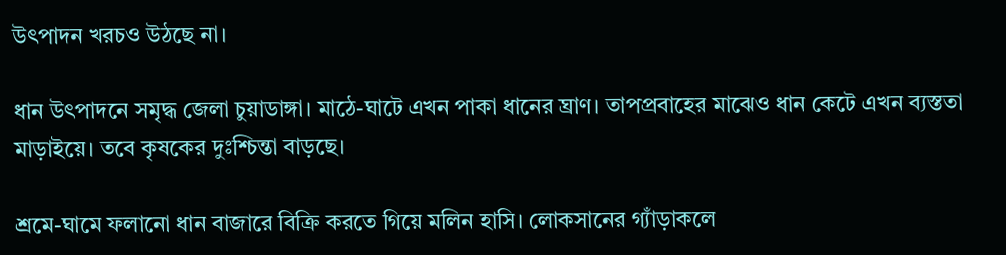উৎপাদন খরচও উঠছে না।

ধান উৎপাদনে সমৃদ্ধ জেলা চুয়াডাঙ্গা। মাঠে-ঘাটে এখন পাকা ধানের ঘ্রাণ। তাপপ্রবাহের মাঝেও ধান কেটে এখন ব্যস্ততা মাড়াইয়ে। তবে কৃষকের দুঃশ্চিন্তা বাড়ছে।

শ্রমে-ঘামে ফলানো ধান বাজারে বিক্রি করতে গিয়ে মলিন হাসি। লোকসানের গ্যাঁড়াকলে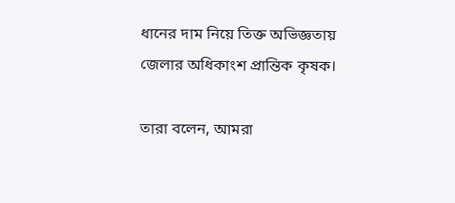ধানের দাম নিয়ে তিক্ত অভিজ্ঞতায় জেলার অধিকাংশ প্রান্তিক কৃষক।

তারা বলেন, আমরা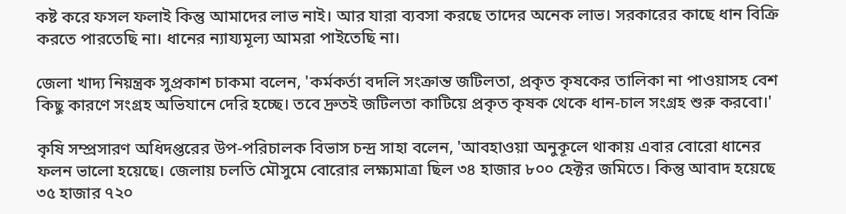কষ্ট করে ফসল ফলাই কিন্তু আমাদের লাভ নাই। আর যারা ব্যবসা করছে তাদের অনেক লাভ। সরকারের কাছে ধান বিক্রি করতে পারতেছি না। ধানের ন্যায্যমূল্য আমরা পাইতেছি না।

জেলা খাদ্য নিয়ন্ত্রক সুপ্রকাশ চাকমা বলেন, 'কর্মকর্তা বদলি সংক্রান্ত জটিলতা, প্রকৃত কৃষকের তালিকা না পাওয়াসহ বেশ কিছু কারণে সংগ্রহ অভিযানে দেরি হচ্ছে। তবে দ্রুতই জটিলতা কাটিয়ে প্রকৃত কৃষক থেকে ধান-চাল সংগ্রহ শুরু করবো।'

কৃষি সম্প্রসারণ অধিদপ্তরের উপ-পরিচালক বিভাস চন্দ্র সাহা বলেন, 'আবহাওয়া অনুকূলে থাকায় এবার বোরো ধানের ফলন ভালো হয়েছে। জেলায় চলতি মৌসুমে বোরোর লক্ষ্যমাত্রা ছিল ৩৪ হাজার ৮০০ হেক্টর জমিতে। কিন্তু আবাদ হয়েছে ৩৫ হাজার ৭২০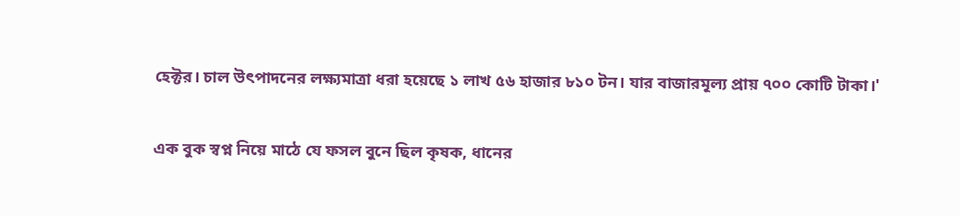হেক্টর। চাল উৎপাদনের লক্ষ্যমাত্রা ধরা হয়েছে ১ লাখ ৫৬ হাজার ৮১০ টন। যার বাজারমূল্য প্রায় ৭০০ কোটি টাকা।'

এক বুক স্বপ্ন নিয়ে মাঠে যে ফসল বুনে ছিল কৃষক, ধানের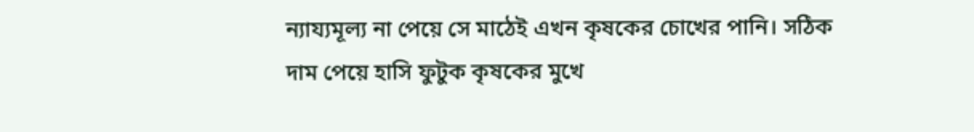ন্যায্যমূল্য না পেয়ে সে মাঠেই এখন কৃষকের চোখের পানি। সঠিক দাম পেয়ে হাসি ফুটুক কৃষকের মুখে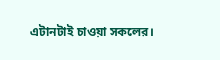এটানটাই চাওয়া সকলের।